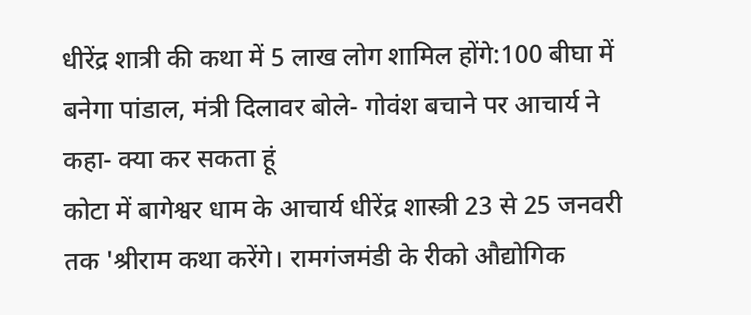धीरेंद्र शात्री की कथा में 5 लाख लोग शामिल होंगे:100 बीघा में बनेगा पांडाल, मंत्री दिलावर बोले- गोवंश बचाने पर आचार्य ने कहा- क्या कर सकता हूं
कोटा में बागेश्वर धाम के आचार्य धीरेंद्र शास्त्री 23 से 25 जनवरी तक 'श्रीराम कथा करेंगे। रामगंजमंडी के रीको औद्योगिक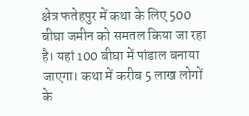क्षेत्र फतेहपुर में कथा के लिए 500 बीघा जमीन को समतल किया जा रहा है। यहां 100 बीघा में पांडाल बनाया जाएगा। कथा में करीब 5 लाख लोगों के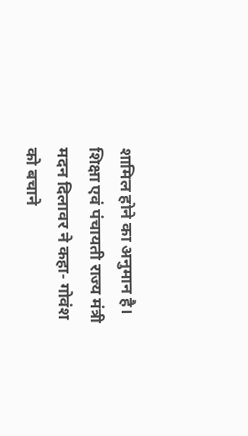शामिल होने का अनुमान है। शिक्षा एवं पंचायती राज्य मंत्री मदन दिलावर ने कहा- गोवंश को बचाने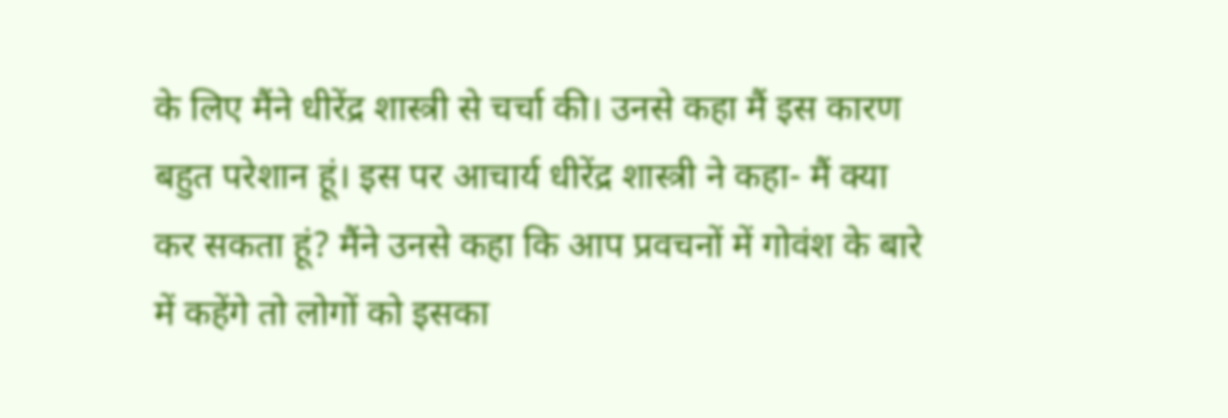के लिए मैंने धीरेंद्र शास्त्री से चर्चा की। उनसे कहा मैं इस कारण बहुत परेशान हूं। इस पर आचार्य धीरेंद्र शास्त्री ने कहा- मैं क्या कर सकता हूं? मैंने उनसे कहा कि आप प्रवचनों में गोवंश के बारे में कहेंगे तो लोगों को इसका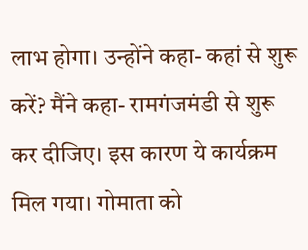लाभ होगा। उन्होंने कहा- कहां से शुरू करें? मैंने कहा- रामगंजमंडी से शुरू कर दीजिए। इस कारण ये कार्यक्रम मिल गया। गोमाता को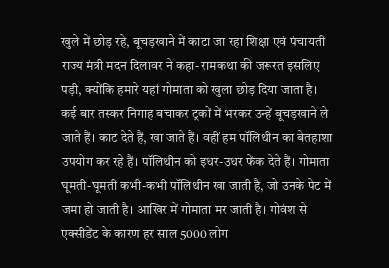खुले में छोड़ रहे, बूचड़खाने में काटा जा रहा शिक्षा एवं पंचायती राज्य मंत्री मदन दिलावर ने कहा- रामकथा की जरूरत इसलिए पड़ी, क्योंकि हमारे यहां गोमाता को खुला छोड़ दिया जाता है। कई बार तस्कर निगाह बचाकर ट्रकों में भरकर उन्हें बूचड़खाने ले जाते हैं। काट देते हैं, खा जाते हैं। वहीं हम पॉलिथीन का बेतहाशा उपयोग कर रहे हैं। पॉलिथीन को इधर-उधर फेंक देते हैं। गोमाता घूमती-घूमती कभी-कभी पॉलिथीन खा जाती है, जो उनके पेट में जमा हो जाती है। आखिर में गोमाता मर जाती है। गोवंश से एक्सीडेंट के कारण हर साल 5000 लोग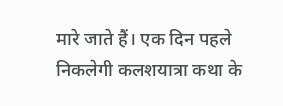मारे जाते हैं। एक दिन पहले निकलेगी कलशयात्रा कथा के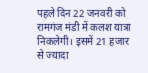पहले दिन 22 जनवरी को रामगंज मंडी में कलश यात्रा निकलेगी। इसमें 21 हजार से ज्यादा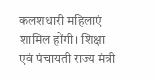कलशधारी महिलाएं शामिल होंगी। शिक्षा एवं पंचायती राज्य मंत्री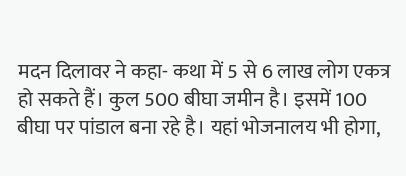मदन दिलावर ने कहा- कथा में 5 से 6 लाख लोग एकत्र हो सकते हैं। कुल 500 बीघा जमीन है। इसमें 100 बीघा पर पांडाल बना रहे है। यहां भोजनालय भी होगा,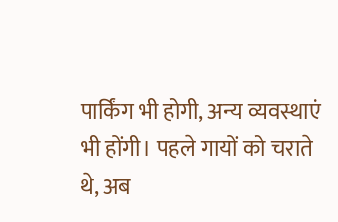पार्किंग भी होगी, अन्य व्यवस्थाएं भी होंगी। पहले गायों को चराते थे, अब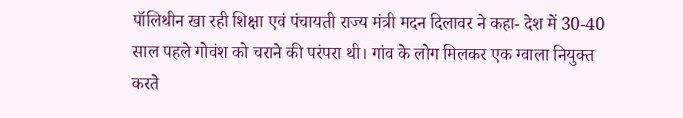पॉलिथीन खा रही शिक्षा एवं पंचायती राज्य मंत्री मदन दिलावर ने कहा- देश में 30-40 साल पहले गोवंश को चराने की परंपरा थी। गांव के लोग मिलकर एक ग्वाला नियुक्त करते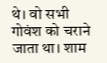थे। वो सभी गोवंश को चराने जाता था। शाम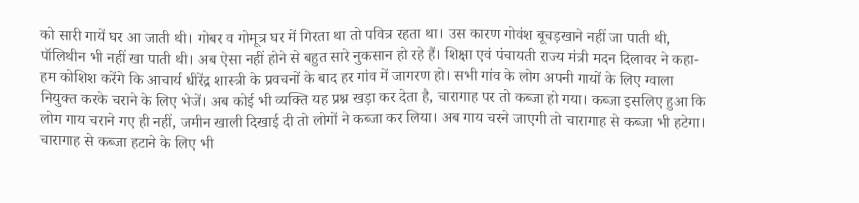को सारी गायें घर आ जाती थी। गोबर व गोमूत्र घर में गिरता था तो पवित्र रहता था। उस कारण गोवंश बूचड़खाने नहीं जा पाती थी, पॉलिथीन भी नहीं खा पाती थी। अब ऐसा नहीं होने से बहुत सारे नुकसान हो रहे हैं। शिक्षा एवं पंचायती राज्य मंत्री मदन दिलावर ने कहा- हम कोशिश करेंगे कि आचार्य धीरेंद्र शास्त्री के प्रवचनों के बाद हर गांव में जागरण हो। सभी गांव के लोग अपनी गायों के लिए ग्वाला नियुक्त करके चराने के लिए भेजें। अब कोई भी व्यक्ति यह प्रश्न खड़ा कर देता है, चारागाह पर तो कब्जा हो गया। कब्जा इसलिए हुआ कि लोग गाय चराने गए ही नहीं, जमीन खाली दिखाई दी तो लोगों ने कब्जा कर लिया। अब गाय चरने जाएगी तो चारागाह से कब्जा भी हटेगा। चारागाह से कब्जा हटाने के लिए भी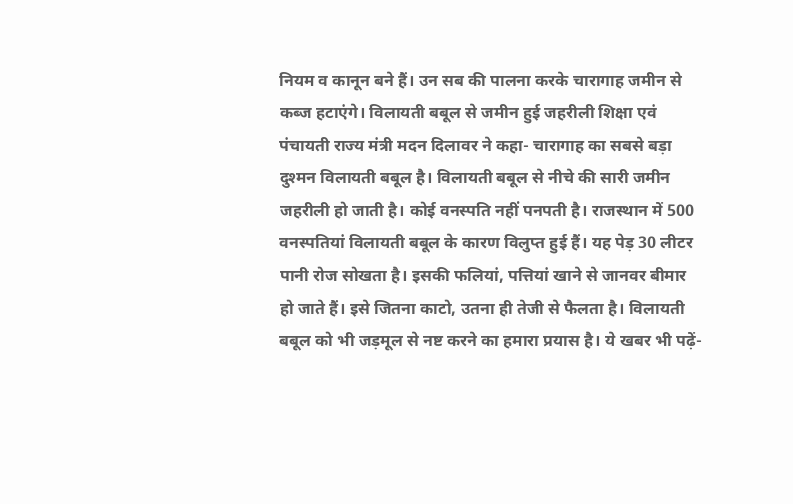नियम व कानून बने हैं। उन सब की पालना करके चारागाह जमीन से कब्ज हटाएंगे। विलायती बबूल से जमीन हुई जहरीली शिक्षा एवं पंचायती राज्य मंत्री मदन दिलावर ने कहा- चारागाह का सबसे बड़ा दुश्मन विलायती बबूल है। विलायती बबूल से नीचे की सारी जमीन जहरीली हो जाती है। कोई वनस्पति नहीं पनपती है। राजस्थान में 500 वनस्पतियां विलायती बबूल के कारण विलुप्त हुई हैं। यह पेड़ 30 लीटर पानी रोज सोखता है। इसकी फलियां, पत्तियां खाने से जानवर बीमार हो जाते हैं। इसे जितना काटो, उतना ही तेजी से फैलता है। विलायती बबूल को भी जड़मूल से नष्ट करने का हमारा प्रयास है। ये खबर भी पढ़ें-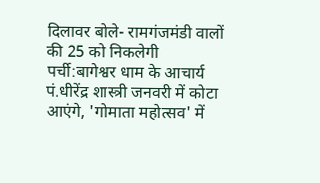दिलावर बोले- रामगंजमंडी वालों की 25 को निकलेगी पर्ची:बागेश्वर धाम के आचार्य पं.धीरेंद्र शास्त्री जनवरी में कोटा आएंगे, 'गोमाता महोत्सव' में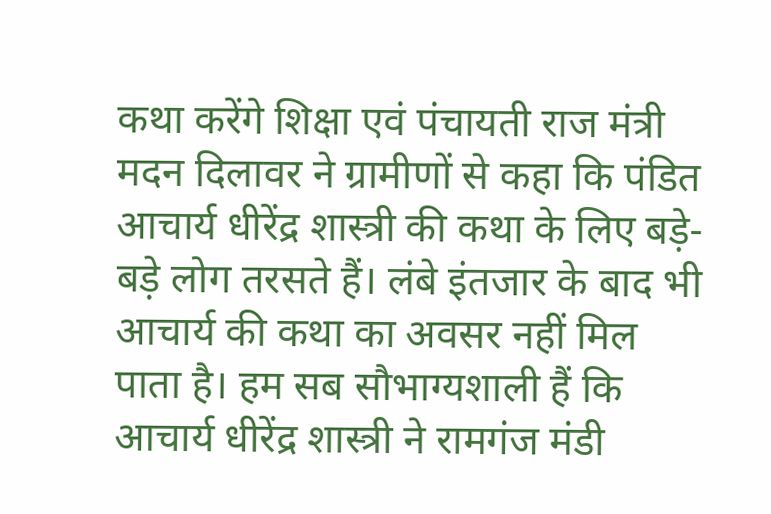कथा करेंगे शिक्षा एवं पंचायती राज मंत्री मदन दिलावर ने ग्रामीणों से कहा कि पंडित आचार्य धीरेंद्र शास्त्री की कथा के लिए बड़े-बड़े लोग तरसते हैं। लंबे इंतजार के बाद भी आचार्य की कथा का अवसर नहीं मिल पाता है। हम सब सौभाग्यशाली हैं कि आचार्य धीरेंद्र शास्त्री ने रामगंज मंडी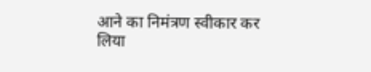आने का निमंत्रण स्वीकार कर लिया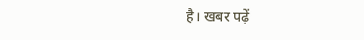है। खबर पढ़ें